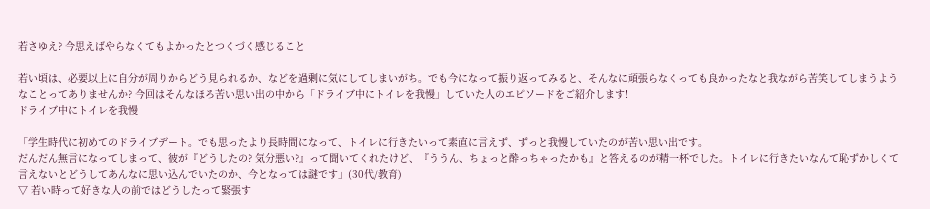若さゆえ? 今思えばやらなくてもよかったとつくづく感じること

若い頃は、必要以上に自分が周りからどう見られるか、などを過剰に気にしてしまいがち。でも今になって振り返ってみると、そんなに頑張らなくっても良かったなと我ながら苦笑してしまうようなことってありませんか? 今回はそんなほろ苦い思い出の中から「ドライブ中にトイレを我慢」していた人のエピソードをご紹介します!
ドライブ中にトイレを我慢

「学生時代に初めてのドライブデート。でも思ったより長時間になって、トイレに行きたいって素直に言えず、ずっと我慢していたのが苦い思い出です。
だんだん無言になってしまって、彼が『どうしたの? 気分悪い?』って聞いてくれたけど、『ううん、ちょっと酔っちゃったかも』と答えるのが精一杯でした。トイレに行きたいなんて恥ずかしくて言えないとどうしてあんなに思い込んでいたのか、今となっては謎です」(30代/教育)
▽ 若い時って好きな人の前ではどうしたって緊張す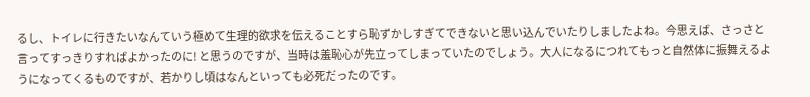るし、トイレに行きたいなんていう極めて生理的欲求を伝えることすら恥ずかしすぎてできないと思い込んでいたりしましたよね。今思えば、さっさと言ってすっきりすればよかったのに! と思うのですが、当時は羞恥心が先立ってしまっていたのでしょう。大人になるにつれてもっと自然体に振舞えるようになってくるものですが、若かりし頃はなんといっても必死だったのです。